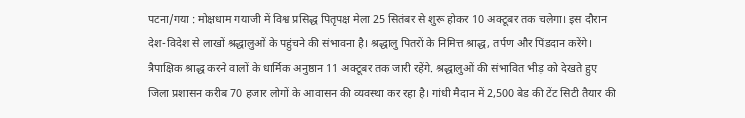पटना/गया : मोक्षधाम गयाजी में विश्व प्रसिद्ध पितृपक्ष मेला 25 सितंबर से शुरू होकर 10 अक्टूबर तक चलेगा। इस दौरान देश-विदेश से लाखों श्रद्धालुओं के पहुंचने की संभावना है। श्रद्धालु पितरों के निमित्त श्राद्ध, तर्पण और पिंडदान करेंगे। त्रैपाक्षिक श्राद्ध करने वालों के धार्मिक अनुष्ठान 11 अक्टूबर तक जारी रहेंगे. श्रद्धालुओं की संभावित भीड़ को देखते हुए जिला प्रशासन करीब 70 हजार लोगों के आवासन की व्यवस्था कर रहा है। गांधी मैदान में 2,500 बेड की टेंट सिटी तैयार की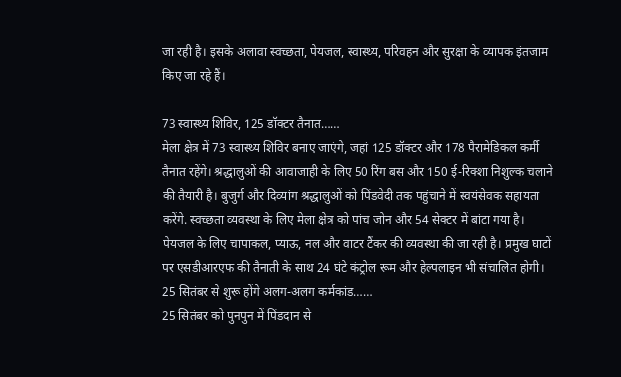जा रही है। इसके अलावा स्वच्छता, पेयजल, स्वास्थ्य, परिवहन और सुरक्षा के व्यापक इंतजाम किए जा रहे हैं।

73 स्वास्थ्य शिविर, 125 डॉक्टर तैनात……
मेला क्षेत्र में 73 स्वास्थ्य शिविर बनाए जाएंगे, जहां 125 डॉक्टर और 178 पैरामेडिकल कर्मी तैनात रहेंगे। श्रद्धालुओं की आवाजाही के लिए 50 रिंग बस और 150 ई-रिक्शा निशुल्क चलाने की तैयारी है। बुजुर्ग और दिव्यांग श्रद्धालुओं को पिंडवेदी तक पहुंचाने में स्वयंसेवक सहायता करेंगे. स्वच्छता व्यवस्था के लिए मेला क्षेत्र को पांच जोन और 54 सेक्टर में बांटा गया है। पेयजल के लिए चापाकल, प्याऊ, नल और वाटर टैंकर की व्यवस्था की जा रही है। प्रमुख घाटों पर एसडीआरएफ की तैनाती के साथ 24 घंटे कंट्रोल रूम और हेल्पलाइन भी संचालित होगी।
25 सितंबर से शुरू होंगे अलग-अलग कर्मकांड……
25 सितंबर को पुनपुन में पिंडदान से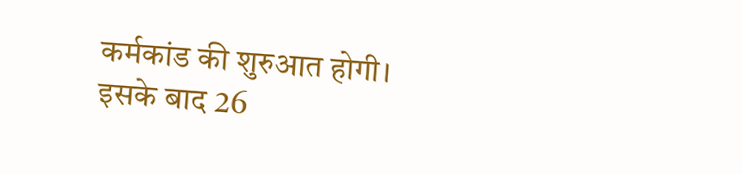कर्मकांड की शुरुआत होगी। इसके बाद 26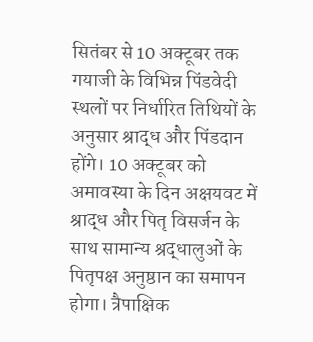सितंबर से 10 अक्टूबर तक गयाजी के विभिन्न पिंडवेदी स्थलों पर निर्धारित तिथियों के अनुसार श्राद्ध और पिंडदान होंगे। 10 अक्टूबर को अमावस्या के दिन अक्षयवट में श्राद्ध और पितृ विसर्जन के साथ सामान्य श्रद्धालुओं के पितृपक्ष अनुष्ठान का समापन होगा। त्रैपाक्षिक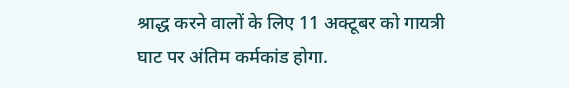श्राद्ध करने वालों के लिए 11 अक्टूबर को गायत्री घाट पर अंतिम कर्मकांड होगा.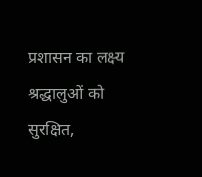प्रशासन का लक्ष्य श्रद्धालुओं को सुरक्षित,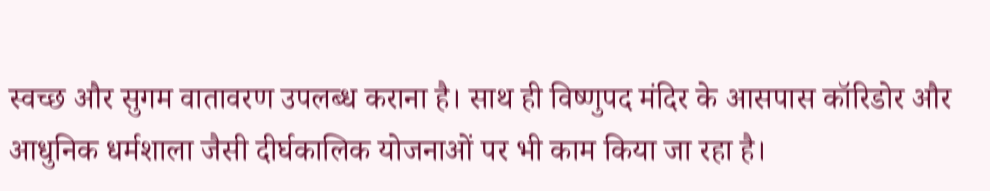स्वच्छ और सुगम वातावरण उपलब्ध कराना है। साथ ही विष्णुपद मंदिर के आसपास कॉरिडोर और आधुनिक धर्मशाला जैसी दीर्घकालिक योजनाओं पर भी काम किया जा रहा है।